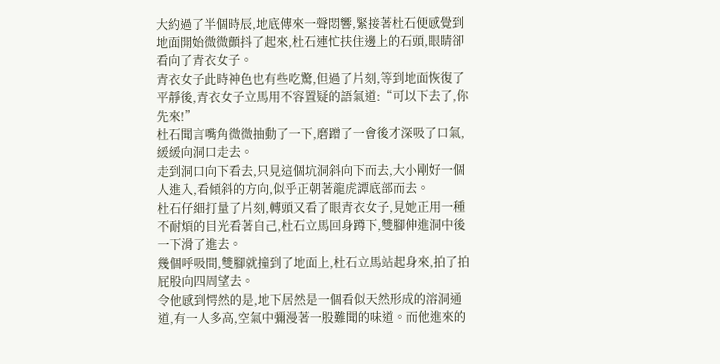大約過了半個時辰,地底傳來一聲悶響,緊接著杜石便感覺到地面開始微微顫抖了起來,杜石連忙扶住邊上的石頭,眼睛卻看向了青衣女子。
青衣女子此時神色也有些吃驚,但過了片刻,等到地面恢復了平靜後,青衣女子立馬用不容置疑的語氣道:“可以下去了,你先來!”
杜石聞言嘴角微微抽動了一下,磨蹭了一會後才深吸了口氣,緩緩向洞口走去。
走到洞口向下看去,只見這個坑洞斜向下而去,大小剛好一個人進入,看傾斜的方向,似乎正朝著龍虎譚底部而去。
杜石仔細打量了片刻,轉頭又看了眼青衣女子,見她正用一種不耐煩的目光看著自己,杜石立馬回身蹲下,雙腳伸進洞中後一下滑了進去。
幾個呼吸間,雙腳就撞到了地面上,杜石立馬站起身來,拍了拍屁股向四周望去。
令他感到愕然的是,地下居然是一個看似天然形成的溶洞通道,有一人多高,空氣中彌漫著一股難聞的味道。而他進來的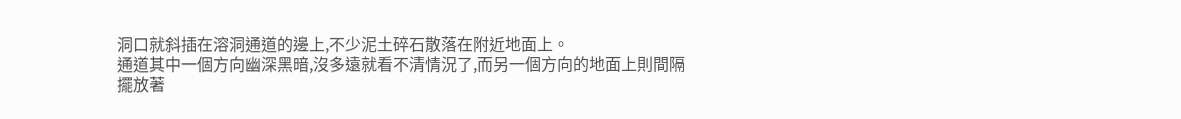洞口就斜插在溶洞通道的邊上,不少泥土碎石散落在附近地面上。
通道其中一個方向幽深黑暗,沒多遠就看不清情況了,而另一個方向的地面上則間隔擺放著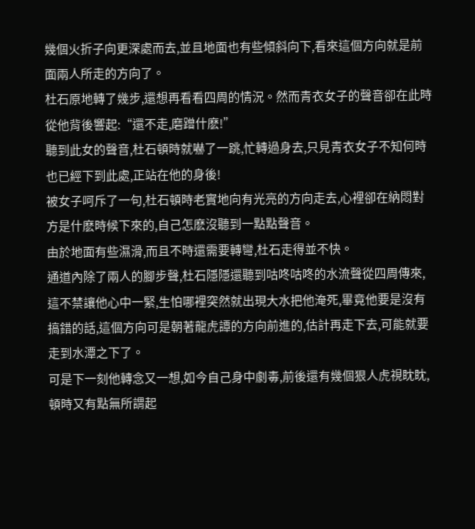幾個火折子向更深處而去,並且地面也有些傾斜向下,看來這個方向就是前面兩人所走的方向了。
杜石原地轉了幾步,還想再看看四周的情況。然而青衣女子的聲音卻在此時從他背後響起:“還不走,磨蹭什麽!”
聽到此女的聲音,杜石頓時就嚇了一跳,忙轉過身去,只見青衣女子不知何時也已經下到此處,正站在他的身後!
被女子呵斥了一句,杜石頓時老實地向有光亮的方向走去,心裡卻在納悶對方是什麽時候下來的,自己怎麽沒聽到一點點聲音。
由於地面有些濕滑,而且不時還需要轉彎,杜石走得並不快。
通道內除了兩人的腳步聲,杜石隱隱還聽到咕咚咕咚的水流聲從四周傳來,這不禁讓他心中一緊,生怕哪裡突然就出現大水把他淹死,畢竟他要是沒有搞錯的話,這個方向可是朝著龍虎譚的方向前進的,估計再走下去,可能就要走到水潭之下了。
可是下一刻他轉念又一想,如今自己身中劇毒,前後還有幾個狠人虎視眈眈,頓時又有點無所謂起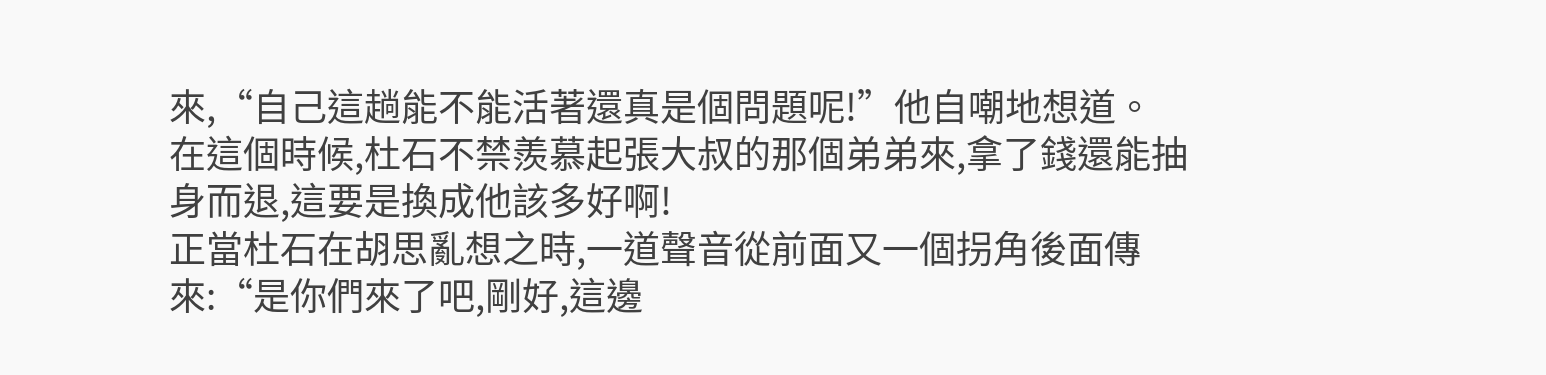來,“自己這趟能不能活著還真是個問題呢!”他自嘲地想道。
在這個時候,杜石不禁羨慕起張大叔的那個弟弟來,拿了錢還能抽身而退,這要是換成他該多好啊!
正當杜石在胡思亂想之時,一道聲音從前面又一個拐角後面傳來:“是你們來了吧,剛好,這邊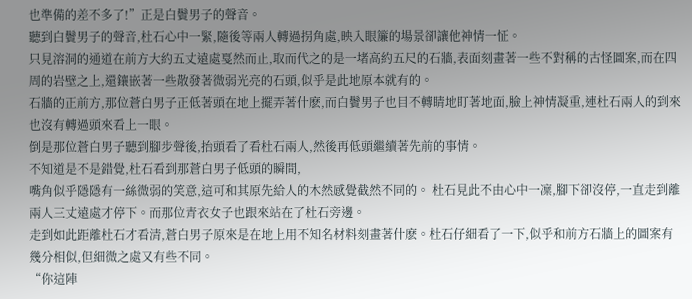也準備的差不多了!”正是白鬢男子的聲音。
聽到白鬢男子的聲音,杜石心中一緊,隨後等兩人轉過拐角處,映入眼簾的場景卻讓他神情一怔。
只見溶洞的通道在前方大約五丈遠處戛然而止,取而代之的是一堵高約五尺的石牆,表面刻畫著一些不對稱的古怪圖案,而在四周的岩壁之上,還鑲嵌著一些散發著微弱光亮的石頭,似乎是此地原本就有的。
石牆的正前方,那位蒼白男子正低著頭在地上擺弄著什麽,而白鬢男子也目不轉睛地盯著地面,臉上神情凝重,連杜石兩人的到來也沒有轉過頭來看上一眼。
倒是那位蒼白男子聽到腳步聲後,抬頭看了看杜石兩人,然後再低頭繼續著先前的事情。
不知道是不是錯覺,杜石看到那蒼白男子低頭的瞬間,
嘴角似乎隱隱有一絲微弱的笑意,這可和其原先給人的木然感覺截然不同的。 杜石見此不由心中一凜,腳下卻沒停,一直走到離兩人三丈遠處才停下。而那位青衣女子也跟來站在了杜石旁邊。
走到如此距離杜石才看清,蒼白男子原來是在地上用不知名材料刻畫著什麽。杜石仔細看了一下,似乎和前方石牆上的圖案有幾分相似,但細微之處又有些不同。
“你這陣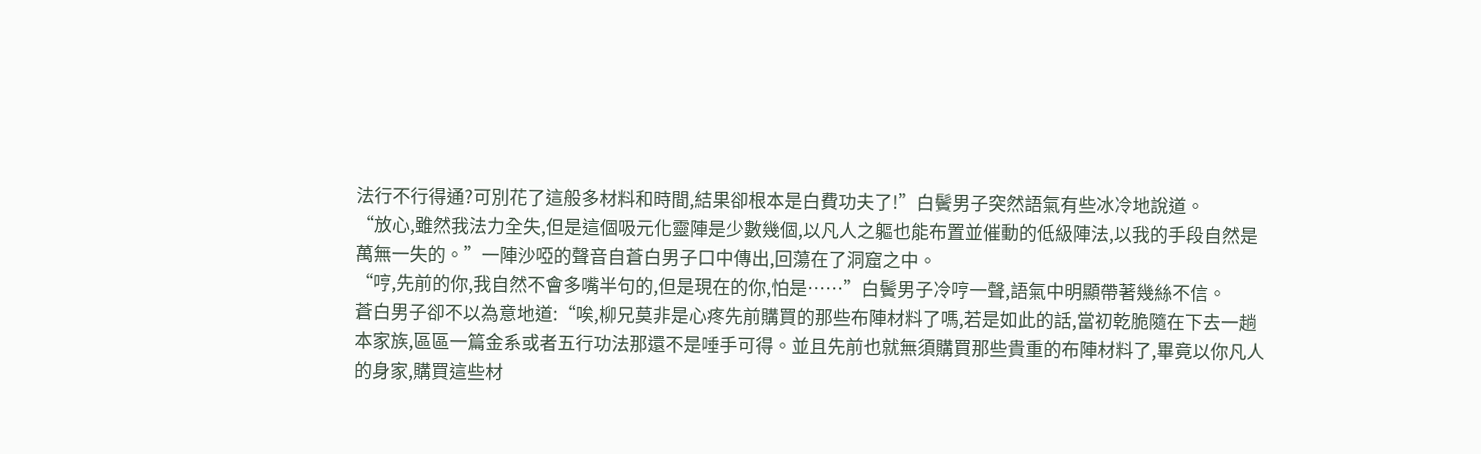法行不行得通?可別花了這般多材料和時間,結果卻根本是白費功夫了!”白鬢男子突然語氣有些冰冷地說道。
“放心,雖然我法力全失,但是這個吸元化靈陣是少數幾個,以凡人之軀也能布置並催動的低級陣法,以我的手段自然是萬無一失的。”一陣沙啞的聲音自蒼白男子口中傳出,回蕩在了洞窟之中。
“哼,先前的你,我自然不會多嘴半句的,但是現在的你,怕是……”白鬢男子冷哼一聲,語氣中明顯帶著幾絲不信。
蒼白男子卻不以為意地道:“唉,柳兄莫非是心疼先前購買的那些布陣材料了嗎,若是如此的話,當初乾脆隨在下去一趟本家族,區區一篇金系或者五行功法那還不是唾手可得。並且先前也就無須購買那些貴重的布陣材料了,畢竟以你凡人的身家,購買這些材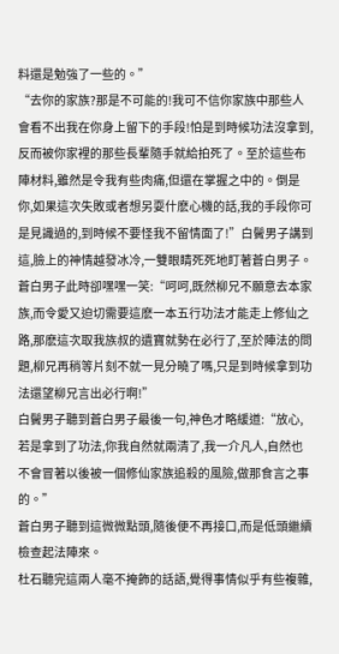料還是勉強了一些的。”
“去你的家族?那是不可能的!我可不信你家族中那些人會看不出我在你身上留下的手段!怕是到時候功法沒拿到,反而被你家裡的那些長輩隨手就給拍死了。至於這些布陣材料,雖然是令我有些肉痛,但還在掌握之中的。倒是你,如果這次失敗或者想另耍什麽心機的話,我的手段你可是見識過的,到時候不要怪我不留情面了!”白鬢男子講到這,臉上的神情越發冰冷,一雙眼睛死死地盯著蒼白男子。
蒼白男子此時卻嘿嘿一笑:“呵呵,既然柳兄不願意去本家族,而令愛又迫切需要這麽一本五行功法才能走上修仙之路,那麽這次取我族叔的遺寶就勢在必行了,至於陣法的問題,柳兄再稍等片刻不就一見分曉了嗎,只是到時候拿到功法還望柳兄言出必行啊!”
白鬢男子聽到蒼白男子最後一句,神色才略緩道:“放心,若是拿到了功法,你我自然就兩清了,我一介凡人,自然也不會冒著以後被一個修仙家族追殺的風險,做那食言之事的。”
蒼白男子聽到這微微點頭,隨後便不再接口,而是低頭繼續檢查起法陣來。
杜石聽完這兩人毫不掩飾的話語,覺得事情似乎有些複雜,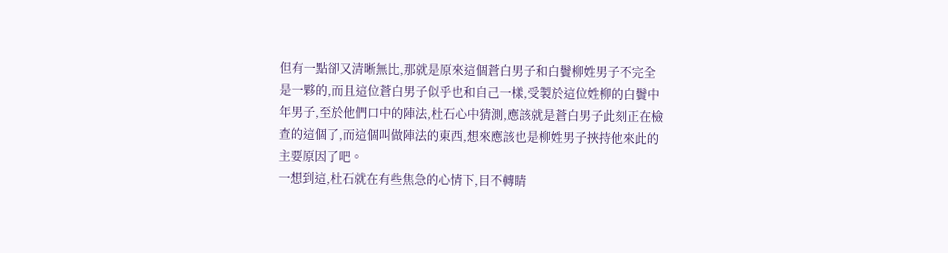但有一點卻又清晰無比,那就是原來這個蒼白男子和白鬢柳姓男子不完全是一夥的,而且這位蒼白男子似乎也和自己一樣,受製於這位姓柳的白鬢中年男子,至於他們口中的陣法,杜石心中猜測,應該就是蒼白男子此刻正在檢查的這個了,而這個叫做陣法的東西,想來應該也是柳姓男子挾持他來此的主要原因了吧。
一想到這,杜石就在有些焦急的心情下,目不轉睛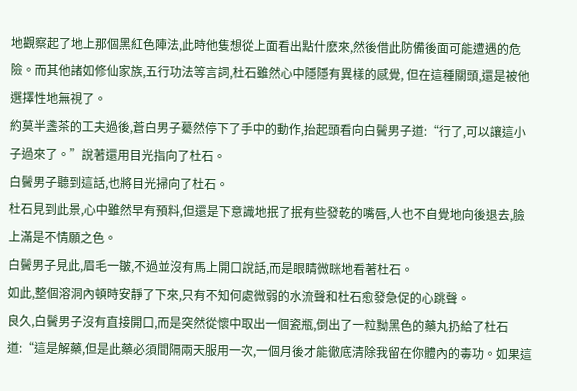地觀察起了地上那個黑紅色陣法,此時他隻想從上面看出點什麽來,然後借此防備後面可能遭遇的危險。而其他諸如修仙家族,五行功法等言詞,杜石雖然心中隱隱有異樣的感覺, 但在這種關頭,還是被他選擇性地無視了。
約莫半盞茶的工夫過後,蒼白男子驀然停下了手中的動作,抬起頭看向白鬢男子道:“行了,可以讓這小子過來了。”說著還用目光指向了杜石。
白鬢男子聽到這話,也將目光掃向了杜石。
杜石見到此景,心中雖然早有預料,但還是下意識地抿了抿有些發乾的嘴唇,人也不自覺地向後退去,臉上滿是不情願之色。
白鬢男子見此,眉毛一皺,不過並沒有馬上開口說話,而是眼睛微眯地看著杜石。
如此,整個溶洞內頓時安靜了下來,只有不知何處微弱的水流聲和杜石愈發急促的心跳聲。
良久,白鬢男子沒有直接開口,而是突然從懷中取出一個瓷瓶,倒出了一粒黝黑色的藥丸扔給了杜石道:“這是解藥,但是此藥必須間隔兩天服用一次,一個月後才能徹底清除我留在你體內的毒功。如果這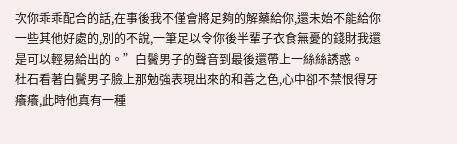次你乖乖配合的話,在事後我不僅會將足夠的解藥給你,還未始不能給你一些其他好處的,別的不說,一筆足以令你後半輩子衣食無憂的錢財我還是可以輕易給出的。”白鬢男子的聲音到最後還帶上一絲絲誘惑。
杜石看著白鬢男子臉上那勉強表現出來的和善之色,心中卻不禁恨得牙癢癢,此時他真有一種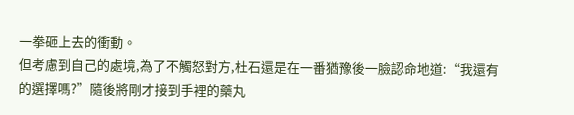一拳砸上去的衝動。
但考慮到自己的處境,為了不觸怒對方,杜石還是在一番猶豫後一臉認命地道:“我還有的選擇嗎?”隨後將剛才接到手裡的藥丸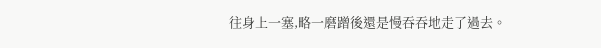往身上一塞,略一磨蹭後還是慢吞吞地走了過去。